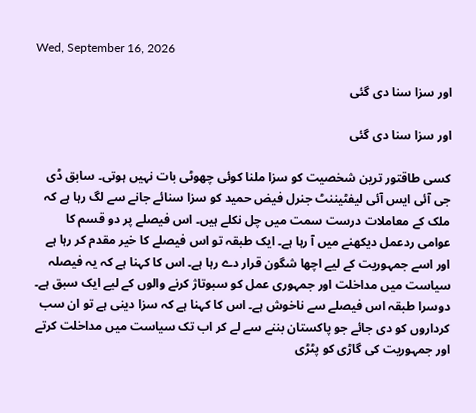Wed, September 16, 2026

اور سزا سنا دی گئی

اور سزا سنا دی گئی

کسی طاقتور ترین شخصیت کو سزا ملنا کوئی چھوٹی بات نہیں ہوتی۔ سابق ڈی جی آئی ایس آئی لیفٹیننٹ جنرل فیض حمید کو سزا سنائے جانے سے لگ رہا ہے کہ ملک کے معاملات درست سمت میں چل نکلے ہیں۔ اس فیصلے پر دو قسم کا عوامی ردعمل دیکھنے میں آ رہا ہے۔ ایک طبقہ تو اس فیصلے کا خیر مقدم کر رہا ہے اور اسے جمہوریت کے لیے اچھا شگون قرار دے رہا ہے۔ اس کا کہنا ہے کہ یہ فیصلہ سیاست میں مداخلت اور جمہوری عمل کو سبوتاژ کرنے والوں کے لیے ایک سبق ہے۔ دوسرا طبقہ اس فیصلے سے ناخوش ہے۔ اس کا کہنا ہے کہ سزا دینی ہے تو ان سب کرداروں کو دی جائے جو پاکستان بننے سے لے کر اب تک سیاست میں مداخلت کرتے اور جمہوریت کی گاڑی کو پٹڑی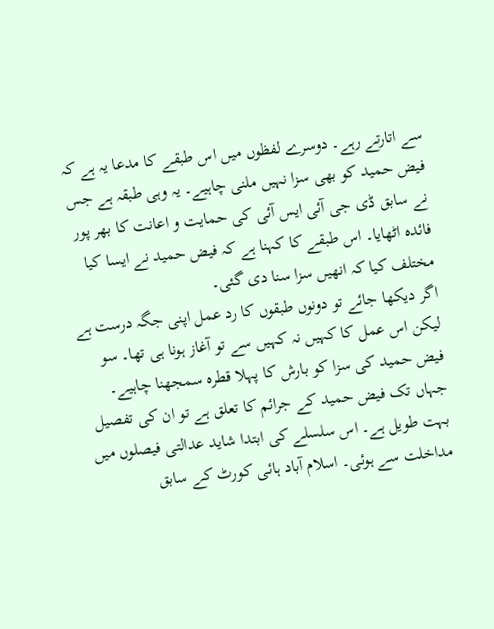سے اتارتے رہے۔ دوسرے لفظوں میں اس طبقے کا مدعا یہ ہے کہ فیض حمید کو بھی سزا نہیں ملنی چاہیے۔ یہ وہی طبقہ ہے جس نے سابق ڈی جی آئی ایس آئی کی حمایت و اعانت کا بھر پور فائدہ اٹھایا۔ اس طبقے کا کہنا ہے کہ فیض حمید نے ایسا کیا مختلف کیا کہ انھیں سزا سنا دی گئی۔
اگر دیکھا جائے تو دونوں طبقوں کا رد عمل اپنی جگہ درست ہے لیکن اس عمل کا کہیں نہ کہیں سے تو آغاز ہونا ہی تھا۔ سو فیض حمید کی سزا کو بارش کا پہلا قطرہ سمجھنا چاہیے۔ جہاں تک فیض حمید کے جرائم کا تعلق ہے تو ان کی تفصیل بہت طویل ہے۔ اس سلسلے کی ابتدا شاید عدالتی فیصلوں میں مداخلت سے ہوئی۔ اسلام آباد ہائی کورٹ کے سابق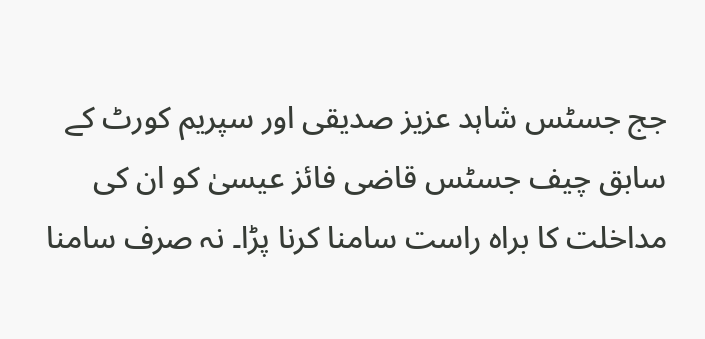جج جسٹس شاہد عزیز صدیقی اور سپریم کورٹ کے سابق چیف جسٹس قاضی فائز عیسیٰ کو ان کی مداخلت کا براہ راست سامنا کرنا پڑا۔ نہ صرف سامنا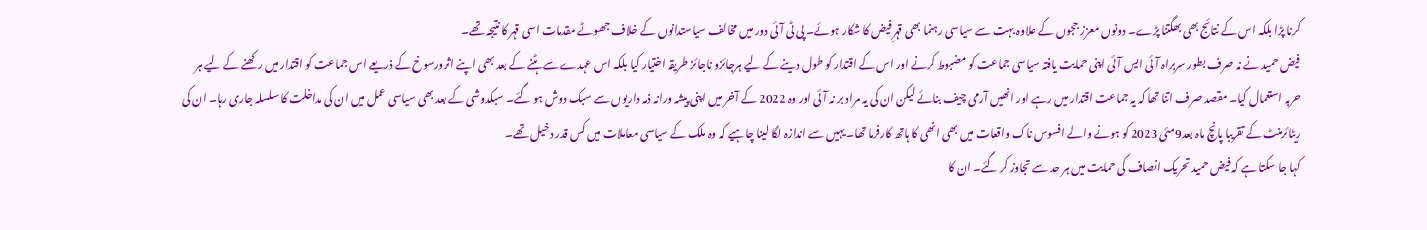کرنا پڑا بلکہ اس کے نتائج بھی بھگتنا پڑے۔ دونوں معزز ججوں کے علاوہ بہت سے سیاسی رہنما بھی قہرِ فیض کا شکار ہوئے۔ پی ٹی آئی دور میں مخالف سیاستدانوں کے خلاف جھوٹے مقدمات اسی قہر کا نتیجہ تھے۔
فیض حمید نے نہ صرف بطور سربراہ آئی ایس آئی اپنی حمایت یافتہ سیاسی جماعت کو مضبوط کرنے اور اس کے اقتدار کو طول دینے کے لیے ہرجائزو ناجائز طریقہ اختیار کیا بلکہ اس عہدے سے ہٹنے کے بعد بھی اپنے اثرورسوخ کے ذریعے اس جماعت کو اقتدار میں رکھنے کے لیے ہر حربہ استعمال کیا۔ مقصد صرف اتنا تھا کہ یہ جماعت اقتدار میں رہے اور انھیں آرمی چیف بنائے لیکن ان کی یہ مراد بر نہ آئی اور وہ 2022 کے آخر میں اپنی پیشہ ورانہ ذمہ داریوں سے سبک دوش ہو گئے۔ سبکدوشی کے بعد بھی سیاسی عمل میں ان کی مداخلت کا سلسلہ جاری رہا۔ ان کی ریٹائرمنٹ کے تقریبا پانچ ماہ بعد9مئی 2023 کو ہونے والے افسوس ناک واقعات میں بھی انھی کا ہاتھ کارفرما تھا۔ یہیں سے اندازہ لگا لینا چاہیے کہ وہ ملک کے سیاسی معاملات میں کس قدر دخیل تھے۔
کہا جا سکتا ہے کہ فیض حمید تحریک انصاف کی حمایت میں ہر حد سے تجاوز کر گئے۔ ان کا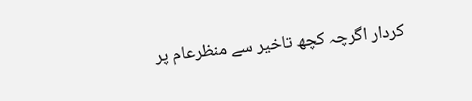کردار اگرچہ کچھ تاخیر سے منظرعام پر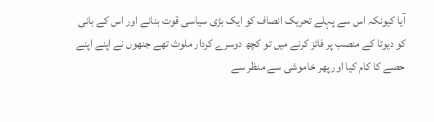آیا کیونکہ اس سے پہلے تحریک انصاف کو ایک بڑی سیاسی قوت بنانے اور اس کے بانی کو دیوتا کے منصب پر فائز کرنے میں تو کچھ دوسرے کردار ملوث تھے جنھوں نے اپنے اپنے حصے کا کام کیا اور پھر خاموشی سے منظر سے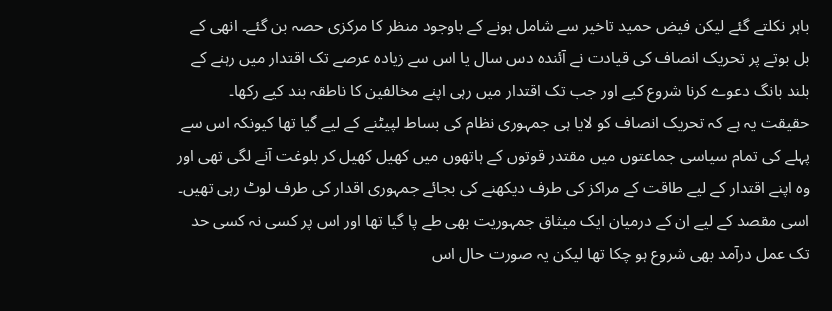باہر نکلتے گئے لیکن فیض حمید تاخیر سے شامل ہونے کے باوجود منظر کا مرکزی حصہ بن گئے۔ انھی کے بل بوتے پر تحریک انصاف کی قیادت نے آئندہ دس سال یا اس سے زیادہ عرصے تک اقتدار میں رہنے کے بلند بانگ دعوے کرنا شروع کیے اور جب تک اقتدار میں رہی اپنے مخالفین کا ناطقہ بند کیے رکھا۔
حقیقت یہ ہے کہ تحریک انصاف کو لایا ہی جمہوری نظام کی بساط لپیٹنے کے لیے گیا تھا کیونکہ اس سے پہلے کی تمام سیاسی جماعتوں میں مقتدر قوتوں کے ہاتھوں میں کھیل کھیل کر بلوغت آنے لگی تھی اور وہ اپنے اقتدار کے لیے طاقت کے مراکز کی طرف دیکھنے کی بجائے جمہوری اقدار کی طرف لوٹ رہی تھیں۔ اسی مقصد کے لیے ان کے درمیان ایک میثاق جمہوریت بھی طے پا گیا تھا اور اس پر کسی نہ کسی حد تک عمل درآمد بھی شروع ہو چکا تھا لیکن یہ صورت حال اس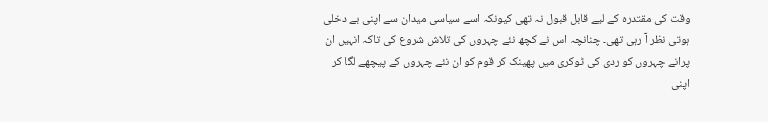وقت کی مقتدرہ کے لیے قابل قبول نہ تھی کیونکہ اسے سیاسی میدان سے اپنی بے دخلی ہوتی نظر آ رہی تھی۔ چنانچہ اس نے کچھ نئے چہروں کی تلاش شروع کی تاکہ انہیں ان پرانے چہروں کو ردی کی ٹوکری میں پھینک کر قوم کو ان نئے چہروں کے پیچھے لگا کر اپنی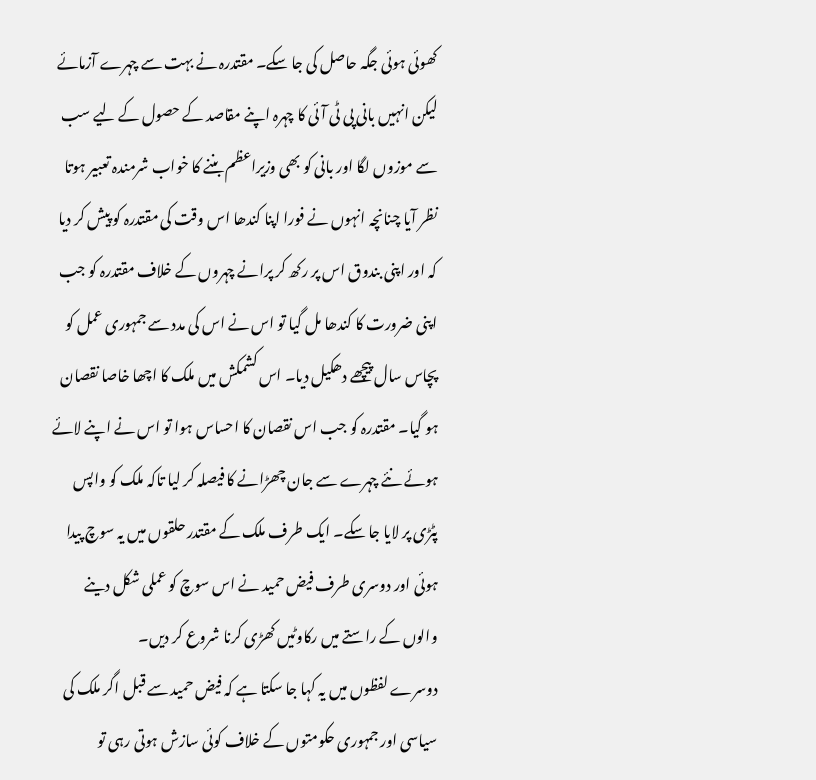کھوئی ہوئی جگہ حاصل کی جا سکے۔ مقتدرہ نے بہت سے چہرے آزمائے لیکن انہیں بانی پی ٹی آئی کا چہرہ اپنے مقاصد کے حصول کے لیے سب سے موزوں لگا اور بانی کو بھی وزیراعظم بننے کا خواب شرمندہ تعبیر ہوتا نظر آیا چنانچہ انہوں نے فورا اپنا کندھا اس وقت کی مقتدرہ کو پیش کر دیا کہ اور اپنی بندوق اس پر رکھ کر پرانے چہروں کے خلاف مقتدرہ کو جب اپنی ضرورت کا کندھا مل گیا تو اس نے اس کی مدد سے جمہوری عمل کو پچاس سال پیچھے دھکیل دیا۔ اس کشمکش میں ملک کا اچھا خاصا نقصان ہو گیا۔ مقتدرہ کو جب اس نقصان کا احساس ہوا تو اس نے اپنے لائے ہوئے نئے چہرے سے جان چھڑانے کا فیصلہ کر لیا تاکہ ملک کو واپس پٹڑی پر لایا جا سکے۔ ایک طرف ملک کے مقتدر حلقوں میں یہ سوچ پیدا ہوئی اور دوسری طرف فیض حمید نے اس سوچ کو عملی شکل دینے والوں کے راستے میں رکاوٹیں کھڑی کرنا شروع کر دیں۔
دوسرے لفظوں میں یہ کہا جا سکتا ہے کہ فیض حمید سے قبل اگر ملک کی سیاسی اور جمہوری حکومتوں کے خلاف کوئی سازش ہوتی رہی تو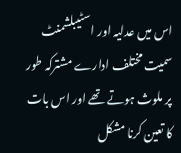اس میں عدلیہ اور اسٹیبلشمنٹ سمیت مختلف ادارے مشترکہ طور پر ملوث ہوتے تھے اور اس بات کا تعین کرنا مشکل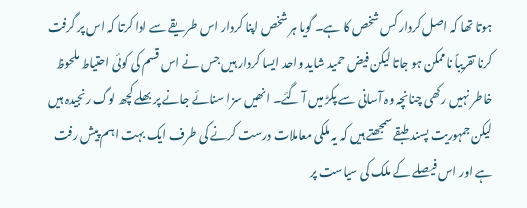ہوتا تھا کہ اصل کردار کس شخص کا ہے۔ گویا ہر شخص اپنا کردار اس طریقے سے ادا کرتا کہ اس پر گرفت کرنا تقریباً ناممکن ہو جاتا لیکن فیض حمید شاید واحد ایسا کردار ہیں جس نے اس قسم کی کوئی احتیاط ملحوظ خاطر نہیں رکھی چنانچہ وہ آسانی سے پکڑ میں آ گئے۔ انھیں سزا سنائے جانے پر بھلے کچھ لوگ رنجیدہ ہیں لیکن جمہوریت پسند طبقے سمجھتے ہیں کہ یہ ملکی معاملات درست کرنے کی طرف ایک بہت اہم پیش رفت ہے اور اس فیصلے کے ملک کی سیاست پر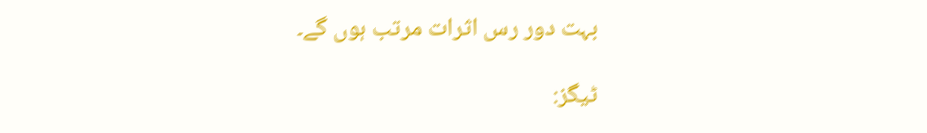بہت دور رس اثرات مرتب ہوں گے۔

ٹیگز: